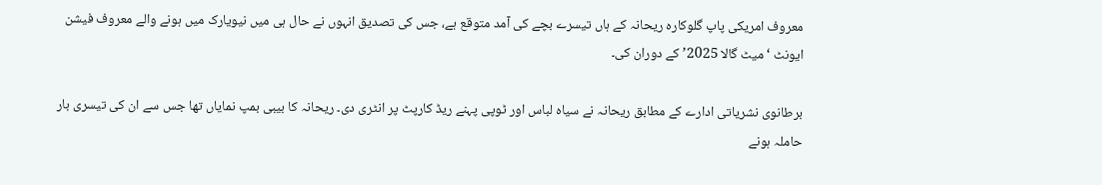معروف امریکی پاپ گلوکارہ ریحانہ کے ہاں تیسرے بچے کی آمد متوقع ہے، جس کی تصدیق انہوں نے حال ہی میں نیویارک میں ہونے والے معروف فیشن ایونٹ ‘میٹ گالا 2025’ کے دوران کی۔

برطانوی نشریاتی ادارے کے مطابق ریحانہ نے سیاہ لباس اور ٹوپی پہنے ریڈ کارپٹ پر انٹری دی۔ ریحانہ کا بیبی بمپ نمایاں تھا جس سے ان کی تیسری بار حاملہ ہونے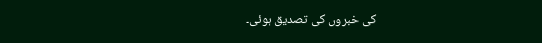کی خبروں کی تصدیق ہوئی۔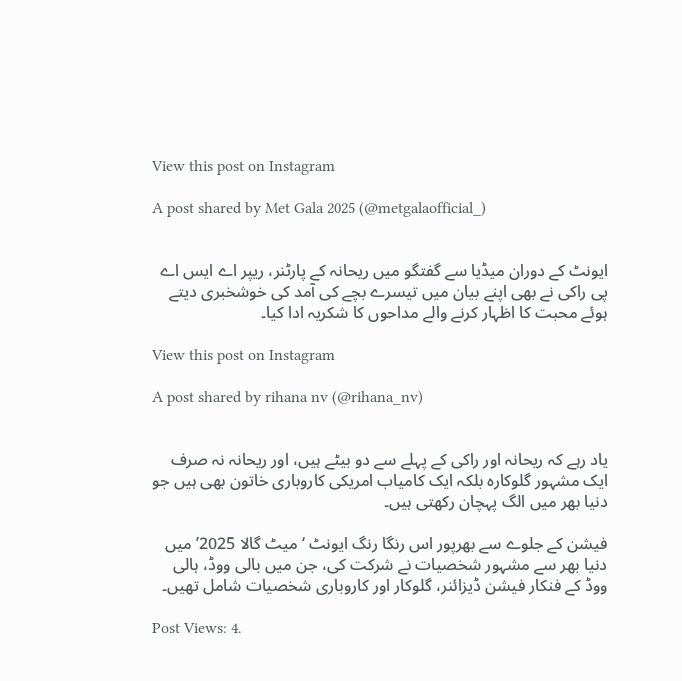View this post on Instagram

A post shared by Met Gala 2025 (@metgalaofficial_)


ایونٹ کے دوران میڈیا سے گفتگو میں ریحانہ کے پارٹنر، ریپر اے ایس اے پی راکی نے بھی اپنے بیان میں تیسرے بچے کی آمد کی خوشخبری دیتے ہوئے محبت کا اظہار کرنے والے مداحوں کا شکریہ ادا کیا۔

View this post on Instagram

A post shared by rihana nv (@rihana_nv)


یاد رہے کہ ریحانہ اور راکی کے پہلے سے دو بیٹے ہیں، اور ریحانہ نہ صرف ایک مشہور گلوکارہ بلکہ ایک کامیاب امریکی کاروباری خاتون بھی ہیں جو دنیا بھر میں الگ پہچان رکھتی ہیں۔

فیشن کے جلوے سے بھرپور اس رنگا رنگ ایونٹ ‘میٹ گالا 2025’ میں دنیا بھر سے مشہور شخصیات نے شرکت کی، جن میں بالی ووڈ، ہالی ووڈ کے فنکار فیشن ڈیزائنر، گلوکار اور کاروباری شخصیات شامل تھیں۔

Post Views: 4.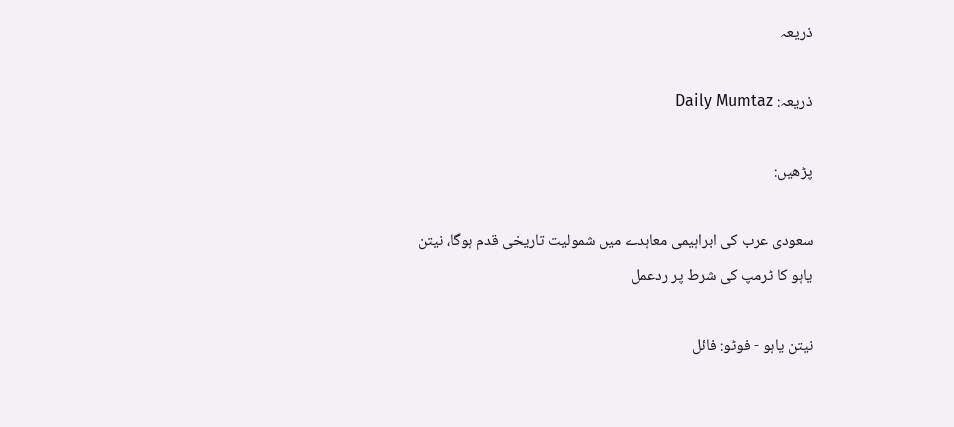ذریعہ

ذریعہ: Daily Mumtaz

پڑھیں:

سعودی عرب کی ابراہیمی معاہدے میں شمولیت تاریخی قدم ہوگا، نیتن یاہو کا ٹرمپ کی شرط پر ردعمل

نیتن یاہو - فوٹو: فائل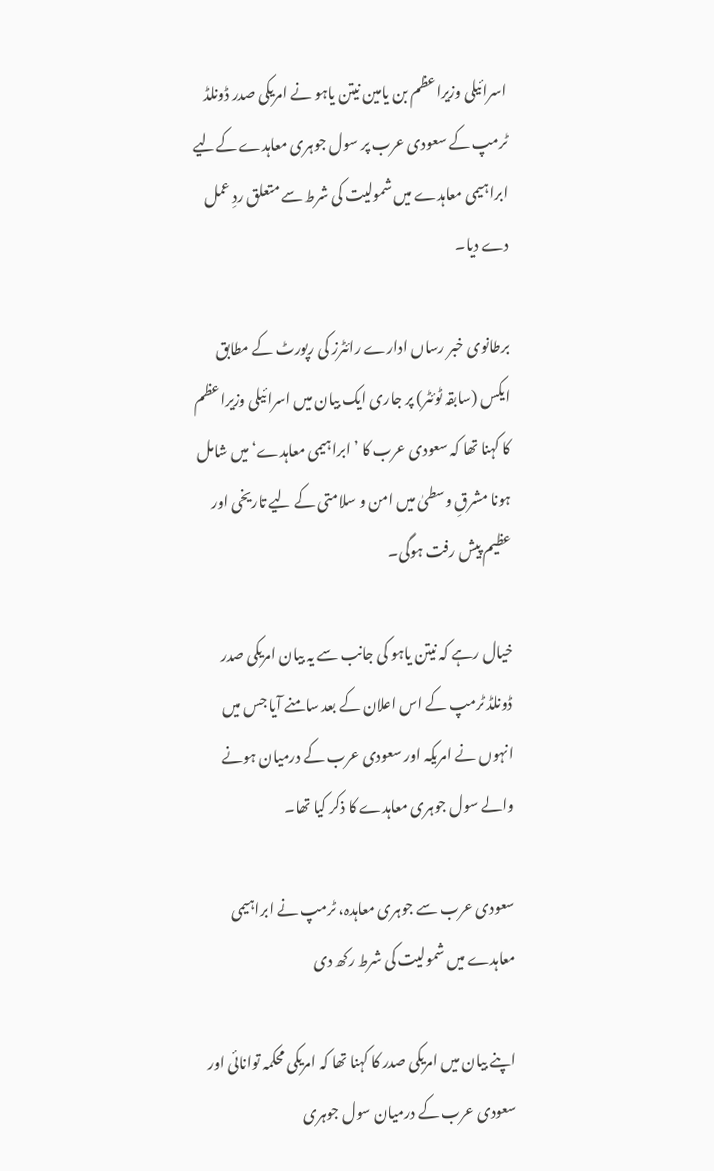اسرائیلی وزیراعظم بن یامین نیتن یاہو نے امریکی صدر ڈونلڈ ٹرمپ کے سعودی عرب پر سول جوہری معاہدے کےلیے ابراہیمی معاہدے میں شمولیت کی شرط سے متعلق ردِ عمل دے دیا۔

برطانوی خبر رساں ادارے رائٹرز کی رپورٹ کے مطابق ایکس (سابقہ ٹوئٹر) پر جاری ایک بیان میں اسرائیلی وزیراعظم کا کہنا تھا کہ سعودی عرب کا ’ابراہیمی معاہدے‘ میں شامل ہونا مشرقِ وسطیٰ میں امن و سلامتی کے لیے تاریخی اور عظیم پیش رفت ہوگی۔

خیال رہے کہ نیتن یاہو کی جانب سے یہ بیان امریکی صدر ڈونلڈ ٹرمپ کے اس اعلان کے بعد سامنے آیا جس میں انہوں نے امریکہ اور سعودی عرب کے درمیان ہونے والے سول جوہری معاہدے کا ذکر کیا تھا۔

سعودی عرب سے جوہری معاہدہ، ٹرمپ نے ابراہیمی معاہدے میں شمولیت کی شرط رکھ دی

اپنے بیان میں امریکی صدر کا کہنا تھا کہ امریکی محکمہ توانائی اور سعودی عرب کے درمیان سول جوہری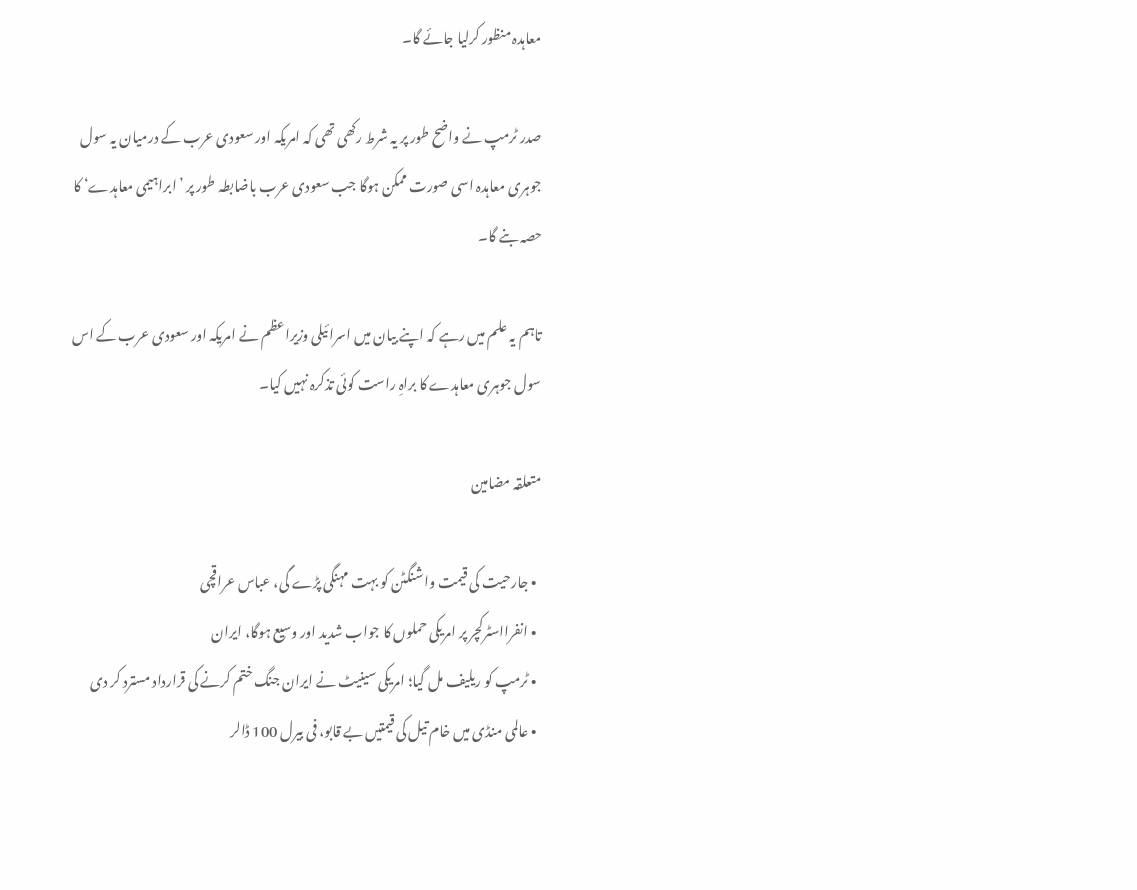معاہدہ منظور کرلیا جائے گا۔

صدر ٹرمپ نے واضح طور پر یہ شرط رکھی تھی کہ امریکہ اور سعودی عرب کے درمیان یہ سول جوہری معاہدہ اسی صورت ممکن ہوگا جب سعودی عرب باضابطہ طور پر ’ابراہیمی معاہدے‘ کا حصہ بنے گا۔

تاہم یہ علم میں رہے کہ اپنے بیان میں اسرائیلی وزیراعظم نے امریکہ اور سعودی عرب کے اس سول جوہری معاہدے کا براہِ راست کوئی تذکرہ نہیں کیا۔

متعلقہ مضامین

  • جارحیت کی قیمت واشنگٹن کو بہت مہنگی پڑے گی، عباس عراقچی
  • انفرااسٹرکچر پر امریکی حملوں کا جواب شدید اور وسیع ہوگا، ایران
  • ٹرمپ کو ریلیف مل گیا؛ امریکی سینیٹ نے ایران جنگ ختم کرنے کی قرارداد مسترد کر دی
  • عالمی منڈی میں خام تیل کی قیمتیں بے قابو، فی بیرل 100 ڈالر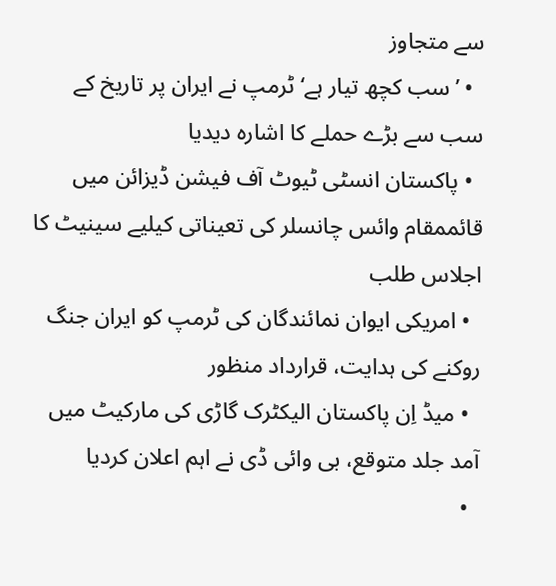سے متجاوز
  • ’سب کچھ تیار ہے‘ ٹرمپ نے ایران پر تاریخ کے سب سے بڑے حملے کا اشارہ دیدیا
  • پاکستان انسٹی ٹیوٹ آف فیشن ڈیزائن میں قائممقام وائس چانسلر کی تعیناتی کیلیے سینیٹ کا اجلاس طلب
  • امریکی ایوان نمائندگان کی ٹرمپ کو ایران جنگ روکنے کی ہدایت، قرارداد منظور
  • میڈ اِن پاکستان الیکٹرک گاڑی کی مارکیٹ میں آمد جلد متوقع، بی وائی ڈی نے اہم اعلان کردیا
  •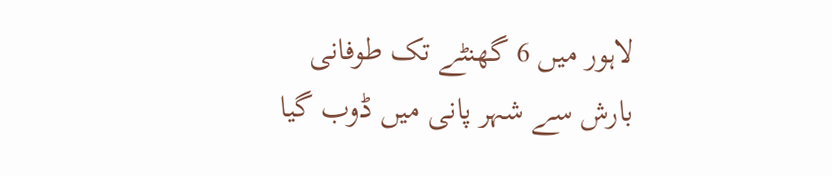لاہور میں 6 گھنٹے تک طوفانی بارش سے شہر پانی میں ڈوب گیا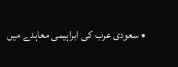• سعودی عرب کی ابراہیمی معاہدے میں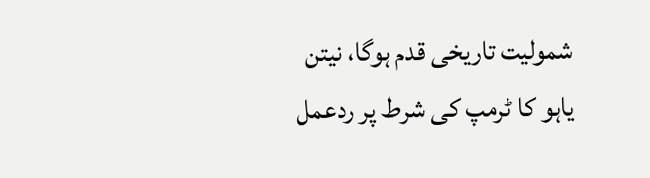شمولیت تاریخی قدم ہوگا، نیتن یاہو کا ٹرمپ کی شرط پر ردعمل